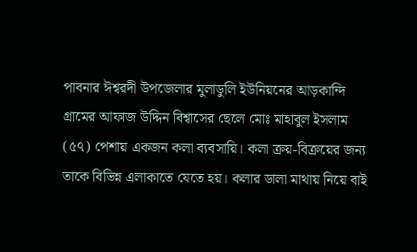পাবনার ঈশ্বরদী উপজেলার মুলাডুলি ইউনিয়নের আড়কান্দি গ্রামের আফাজ উদ্দিন বিশ্বাসের ছেলে মোঃ মাহাবুল ইসলাম (৫৭) পেশায় একজন কলা ব্যবসায়ি। কলা ক্রয়-বিক্রয়ের জন্য তাকে বিভিন্ন এলাকাতে যেতে হয়। কলার ডালা মাথায় নিয়ে বাই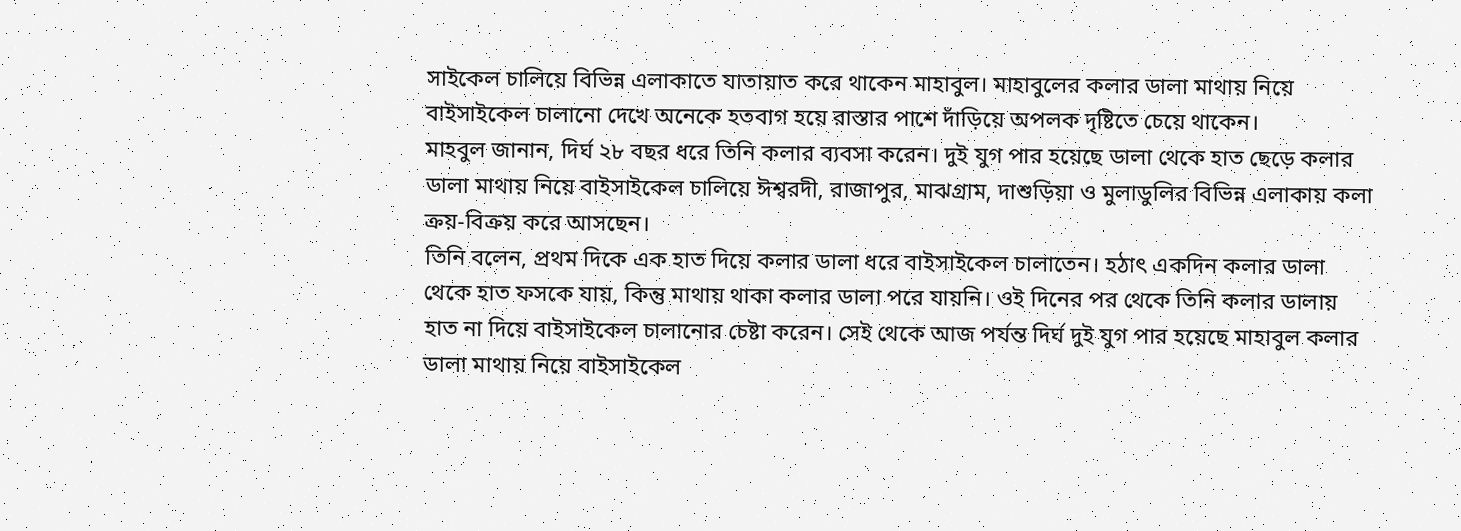সাইকেল চালিয়ে বিভিন্ন এলাকাতে যাতায়াত করে থাকেন মাহাবুল। মাহাবুলের কলার ডালা মাথায় নিয়ে বাইসাইকেল চালানো দেখে অনেকে হতবাগ হয়ে রাস্তার পাশে দাঁড়িয়ে অপলক দৃষ্টিতে চেয়ে থাকেন।
মাহবুল জানান, দির্ঘ ২৮ বছর ধরে তিনি কলার ব্যবসা করেন। দুই যুগ পার হয়েছে ডালা থেকে হাত ছেড়ে কলার ডালা মাথায় নিয়ে বাইসাইকেল চালিয়ে ঈশ্বরদী, রাজাপুর, মাঝগ্রাম, দাশুড়িয়া ও মুলাডুলির বিভিন্ন এলাকায় কলা ক্রয়-বিক্রয় করে আসছেন।
তিনি বলেন, প্রথম দিকে এক হাত দিয়ে কলার ডালা ধরে বাইসাইকেল চালাতেন। হঠাৎ একদিন কলার ডালা থেকে হাত ফসকে যায়, কিন্তু মাথায় থাকা কলার ডালা পরে যায়নি। ওই দিনের পর থেকে তিনি কলার ডালায় হাত না দিয়ে বাইসাইকেল চালানোর চেষ্টা করেন। সেই থেকে আজ পর্যন্ত দির্ঘ দুই যুগ পার হয়েছে মাহাবুল কলার ডালা মাথায় নিয়ে বাইসাইকেল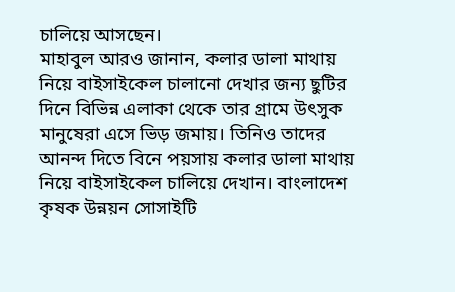চালিয়ে আসছেন।
মাহাবুল আরও জানান, কলার ডালা মাথায় নিয়ে বাইসাইকেল চালানো দেখার জন্য ছুটির দিনে বিভিন্ন এলাকা থেকে তার গ্রামে উৎসুক মানুষেরা এসে ভিড় জমায়। তিনিও তাদের আনন্দ দিতে বিনে পয়সায় কলার ডালা মাথায় নিয়ে বাইসাইকেল চালিয়ে দেখান। বাংলাদেশ কৃষক উন্নয়ন সোসাইটি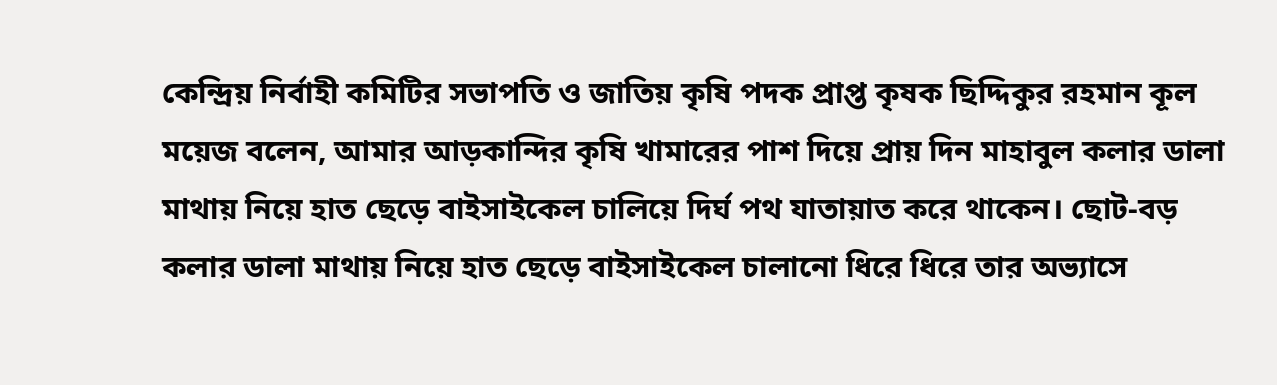কেন্দ্রিয় নির্বাহী কমিটির সভাপতি ও জাতিয় কৃষি পদক প্রাপ্ত কৃষক ছিদ্দিকুর রহমান কূল ময়েজ বলেন, আমার আড়কান্দির কৃষি খামারের পাশ দিয়ে প্রায় দিন মাহাবুল কলার ডালা মাথায় নিয়ে হাত ছেড়ে বাইসাইকেল চালিয়ে দির্ঘ পথ যাতায়াত করে থাকেন। ছোট-বড় কলার ডালা মাথায় নিয়ে হাত ছেড়ে বাইসাইকেল চালানো ধিরে ধিরে তার অভ্যাসে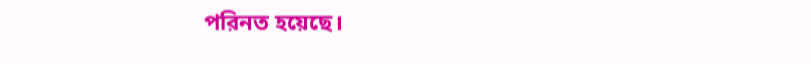পরিনত হয়েছে।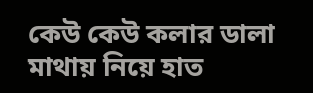কেউ কেউ কলার ডালা মাথায় নিয়ে হাত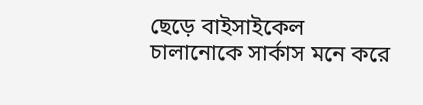ছেড়ে বাইসাইকেল চালানোকে সার্কাস মনে করে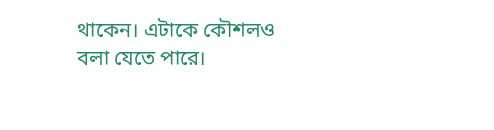থাকেন। এটাকে কৌশলও বলা যেতে পারে।